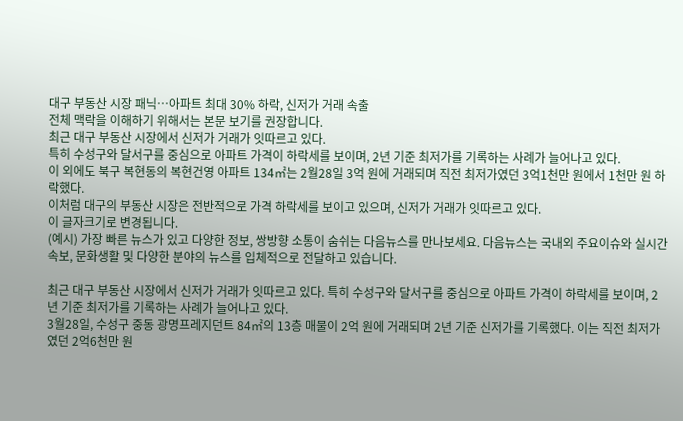대구 부동산 시장 패닉…아파트 최대 30% 하락, 신저가 거래 속출
전체 맥락을 이해하기 위해서는 본문 보기를 권장합니다.
최근 대구 부동산 시장에서 신저가 거래가 잇따르고 있다.
특히 수성구와 달서구를 중심으로 아파트 가격이 하락세를 보이며, 2년 기준 최저가를 기록하는 사례가 늘어나고 있다.
이 외에도 북구 복현동의 복현건영 아파트 134㎡는 2월28일 3억 원에 거래되며 직전 최저가였던 3억1천만 원에서 1천만 원 하락했다.
이처럼 대구의 부동산 시장은 전반적으로 가격 하락세를 보이고 있으며, 신저가 거래가 잇따르고 있다.
이 글자크기로 변경됩니다.
(예시) 가장 빠른 뉴스가 있고 다양한 정보, 쌍방향 소통이 숨쉬는 다음뉴스를 만나보세요. 다음뉴스는 국내외 주요이슈와 실시간 속보, 문화생활 및 다양한 분야의 뉴스를 입체적으로 전달하고 있습니다.

최근 대구 부동산 시장에서 신저가 거래가 잇따르고 있다. 특히 수성구와 달서구를 중심으로 아파트 가격이 하락세를 보이며, 2년 기준 최저가를 기록하는 사례가 늘어나고 있다.
3월28일, 수성구 중동 광명프레지던트 84㎡의 13층 매물이 2억 원에 거래되며 2년 기준 신저가를 기록했다. 이는 직전 최저가였던 2억6천만 원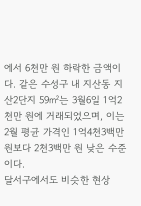에서 6천만 원 하락한 금액이다. 같은 수성구 내 지산동 지산2단지 59㎡는 3월6일 1억2천만 원에 거래되었으며, 이는 2월 평균 가격인 1억4천3백만 원보다 2천3백만 원 낮은 수준이다.
달서구에서도 비슷한 현상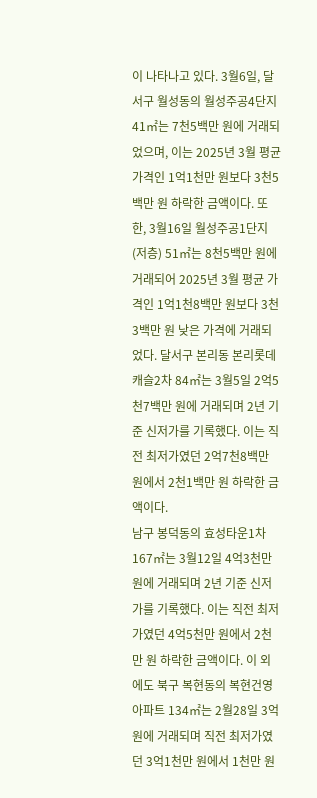이 나타나고 있다. 3월6일, 달서구 월성동의 월성주공4단지 41㎡는 7천5백만 원에 거래되었으며, 이는 2025년 3월 평균 가격인 1억1천만 원보다 3천5백만 원 하락한 금액이다. 또한, 3월16일 월성주공1단지(저층) 51㎡는 8천5백만 원에 거래되어 2025년 3월 평균 가격인 1억1천8백만 원보다 3천3백만 원 낮은 가격에 거래되었다. 달서구 본리동 본리롯데캐슬2차 84㎡는 3월5일 2억5천7백만 원에 거래되며 2년 기준 신저가를 기록했다. 이는 직전 최저가였던 2억7천8백만 원에서 2천1백만 원 하락한 금액이다.
남구 봉덕동의 효성타운1차 167㎡는 3월12일 4억3천만 원에 거래되며 2년 기준 신저가를 기록했다. 이는 직전 최저가였던 4억5천만 원에서 2천만 원 하락한 금액이다. 이 외에도 북구 복현동의 복현건영 아파트 134㎡는 2월28일 3억 원에 거래되며 직전 최저가였던 3억1천만 원에서 1천만 원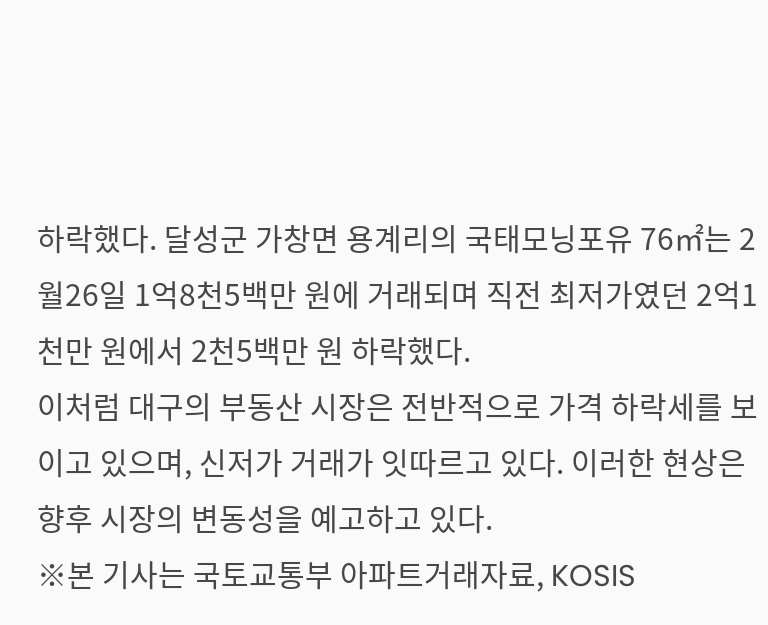하락했다. 달성군 가창면 용계리의 국태모닝포유 76㎡는 2월26일 1억8천5백만 원에 거래되며 직전 최저가였던 2억1천만 원에서 2천5백만 원 하락했다.
이처럼 대구의 부동산 시장은 전반적으로 가격 하락세를 보이고 있으며, 신저가 거래가 잇따르고 있다. 이러한 현상은 향후 시장의 변동성을 예고하고 있다.
※본 기사는 국토교통부 아파트거래자료, KOSIS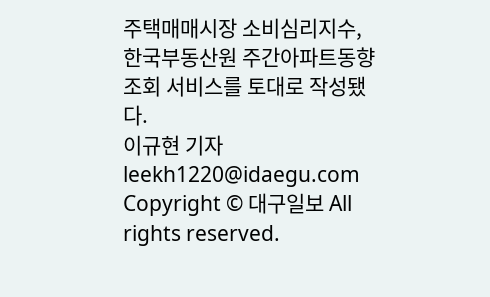주택매매시장 소비심리지수, 한국부동산원 주간아파트동향 조회 서비스를 토대로 작성됐다.
이규현 기자 leekh1220@idaegu.com
Copyright © 대구일보 All rights reserved.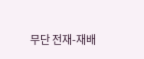무단 전재-재배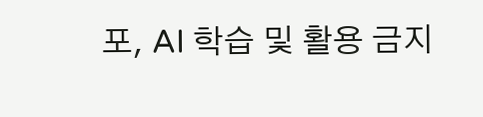포, AI 학습 및 활용 금지